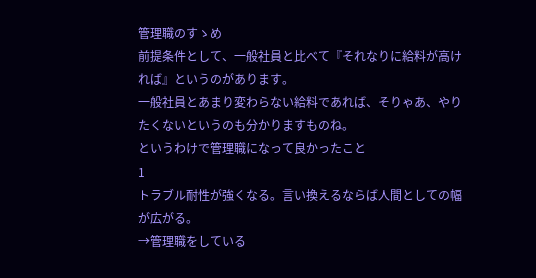管理職のすゝめ
前提条件として、一般社員と比べて『それなりに給料が高ければ』というのがあります。
一般社員とあまり変わらない給料であれば、そりゃあ、やりたくないというのも分かりますものね。
というわけで管理職になって良かったこと
1
トラブル耐性が強くなる。言い換えるならば人間としての幅が広がる。
→管理職をしている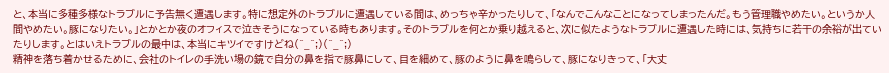と、本当に多種多様なトラブルに予告無く遭遇します。特に想定外のトラブルに遭遇している間は、めっちゃ辛かったりして、「なんでこんなことになってしまったんだ。もう管理職やめたい。というか人間やめたい。豚になりたい。」とかとか夜のオフィスで泣きそうになっている時もあります。そのトラブルを何とか乗り越えると、次に似たようなトラブルに遭遇した時には、気持ちに若干の余裕が出ていたりします。とはいえトラブルの最中は、本当にキツイですけどね(^_^;)(^_^;)
精神を落ち着かせるために、会社のトイレの手洗い場の鏡で自分の鼻を指で豚鼻にして、目を細めて、豚のように鼻を鳴らして、豚になりきって、「大丈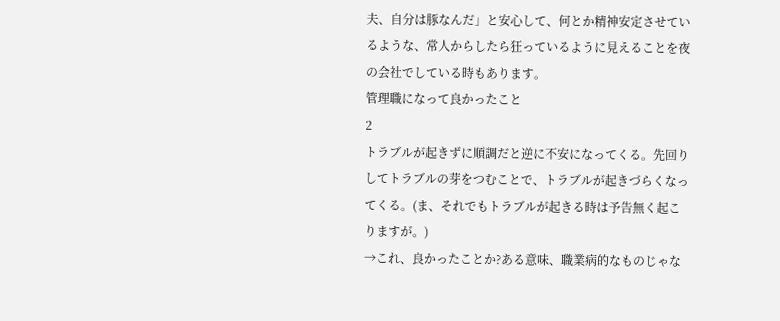夫、自分は豚なんだ」と安心して、何とか精神安定させているような、常人からしたら狂っているように見えることを夜の会社でしている時もあります。
管理職になって良かったこと
2
トラブルが起きずに順調だと逆に不安になってくる。先回りしてトラブルの芽をつむことで、トラブルが起きづらくなってくる。(ま、それでもトラブルが起きる時は予告無く起こりますが。)
→これ、良かったことか?ある意味、職業病的なものじゃな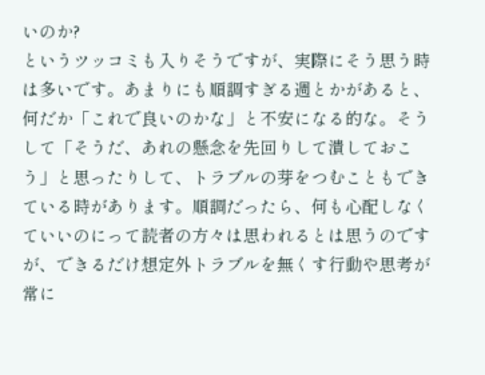いのか?
というツッコミも入りそうですが、実際にそう思う時は多いです。あまりにも順調すぎる週とかがあると、何だか「これで良いのかな」と不安になる的な。そうして「そうだ、あれの懸念を先回りして潰しておこう」と思ったりして、トラブルの芽をつむこともできている時があります。順調だったら、何も心配しなくていいのにって読者の方々は思われるとは思うのですが、できるだけ想定外トラブルを無くす行動や思考が常に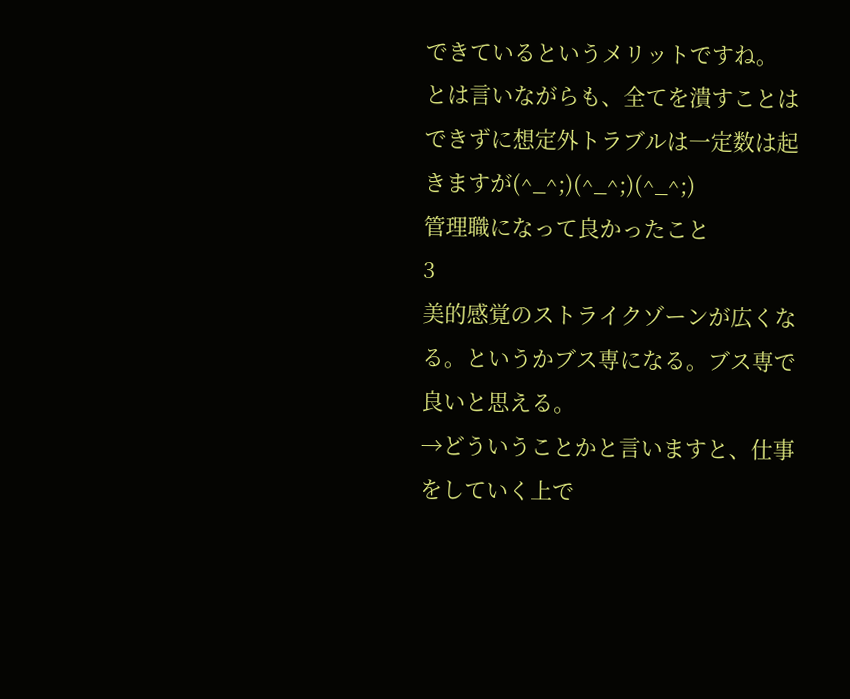できているというメリットですね。
とは言いながらも、全てを潰すことはできずに想定外トラブルは一定数は起きますが(^_^;)(^_^;)(^_^;)
管理職になって良かったこと
3
美的感覚のストライクゾーンが広くなる。というかブス専になる。ブス専で良いと思える。
→どういうことかと言いますと、仕事をしていく上で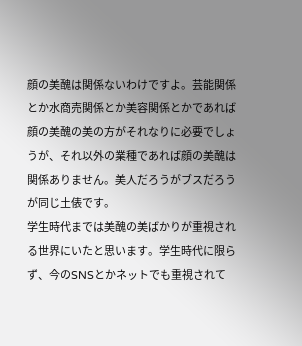顔の美醜は関係ないわけですよ。芸能関係とか水商売関係とか美容関係とかであれば顔の美醜の美の方がそれなりに必要でしょうが、それ以外の業種であれば顔の美醜は関係ありません。美人だろうがブスだろうが同じ土俵です。
学生時代までは美醜の美ばかりが重視される世界にいたと思います。学生時代に限らず、今のSNSとかネットでも重視されて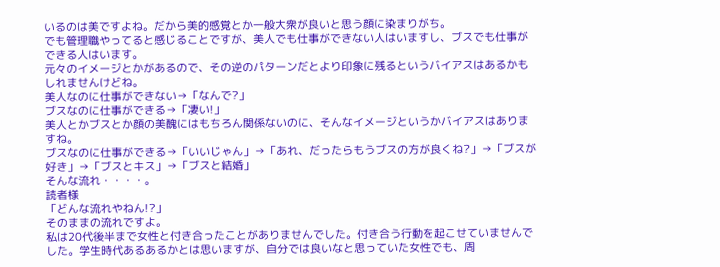いるのは美ですよね。だから美的感覚とか一般大衆が良いと思う顔に染まりがち。
でも管理職やってると感じることですが、美人でも仕事ができない人はいますし、ブスでも仕事ができる人はいます。
元々のイメージとかがあるので、その逆のパターンだとより印象に残るというバイアスはあるかもしれませんけどね。
美人なのに仕事ができない→「なんで?」
ブスなのに仕事ができる→「凄い!」
美人とかブスとか顔の美醜にはもちろん関係ないのに、そんなイメージというかバイアスはありますね。
ブスなのに仕事ができる→「いいじゃん」→「あれ、だったらもうブスの方が良くね?」→「ブスが好き」→「ブスとキス」→「ブスと結婚」
そんな流れ・・・・。
読者様
「どんな流れやねん!?」
そのままの流れですよ。
私は20代後半まで女性と付き合ったことがありませんでした。付き合う行動を起こせていませんでした。学生時代あるあるかとは思いますが、自分では良いなと思っていた女性でも、周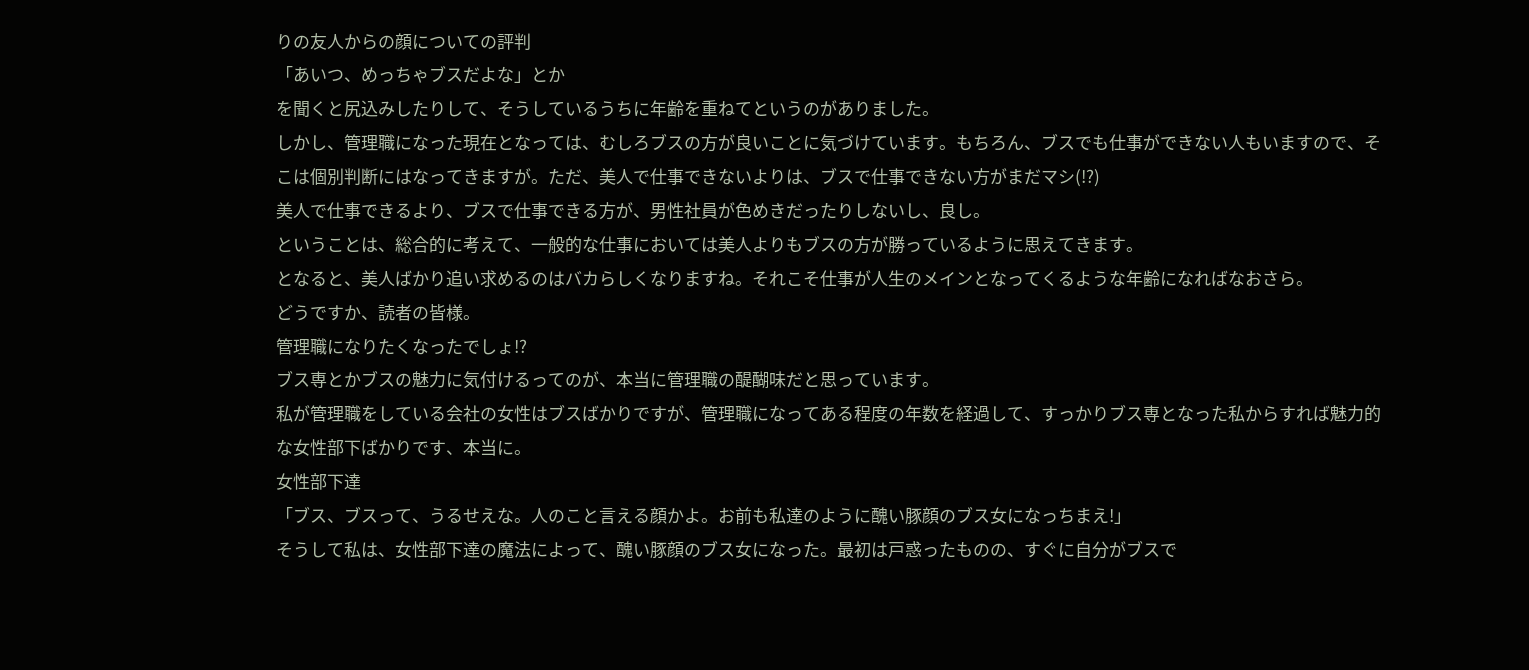りの友人からの顔についての評判
「あいつ、めっちゃブスだよな」とか
を聞くと尻込みしたりして、そうしているうちに年齢を重ねてというのがありました。
しかし、管理職になった現在となっては、むしろブスの方が良いことに気づけています。もちろん、ブスでも仕事ができない人もいますので、そこは個別判断にはなってきますが。ただ、美人で仕事できないよりは、ブスで仕事できない方がまだマシ(!?)
美人で仕事できるより、ブスで仕事できる方が、男性社員が色めきだったりしないし、良し。
ということは、総合的に考えて、一般的な仕事においては美人よりもブスの方が勝っているように思えてきます。
となると、美人ばかり追い求めるのはバカらしくなりますね。それこそ仕事が人生のメインとなってくるような年齢になればなおさら。
どうですか、読者の皆様。
管理職になりたくなったでしょ!?
ブス専とかブスの魅力に気付けるってのが、本当に管理職の醍醐味だと思っています。
私が管理職をしている会社の女性はブスばかりですが、管理職になってある程度の年数を経過して、すっかりブス専となった私からすれば魅力的な女性部下ばかりです、本当に。
女性部下達
「ブス、ブスって、うるせえな。人のこと言える顔かよ。お前も私達のように醜い豚顔のブス女になっちまえ!」
そうして私は、女性部下達の魔法によって、醜い豚顔のブス女になった。最初は戸惑ったものの、すぐに自分がブスで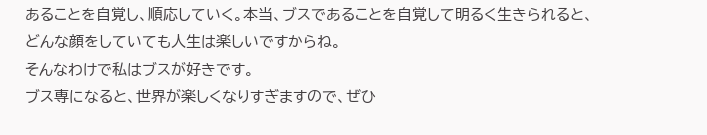あることを自覚し、順応していく。本当、ブスであることを自覚して明るく生きられると、どんな顔をしていても人生は楽しいですからね。
そんなわけで私はブスが好きです。
ブス専になると、世界が楽しくなりすぎますので、ぜひ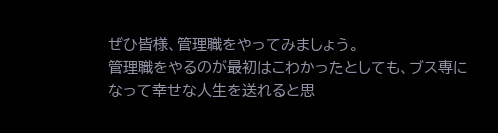ぜひ皆様、管理職をやってみましょう。
管理職をやるのが最初はこわかったとしても、ブス専になって幸せな人生を送れると思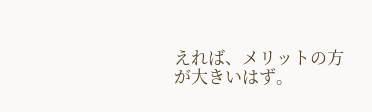えれば、メリットの方が大きいはず。